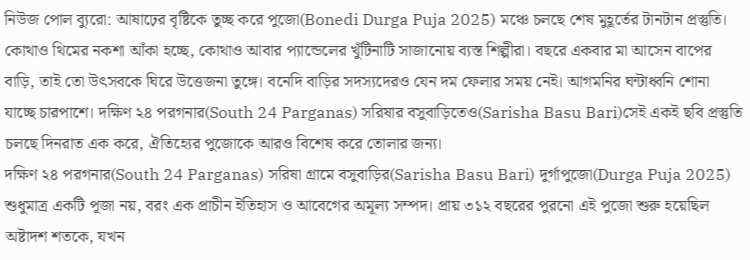নিউজ পোল ব্যুরো: আষাঢ়ের বৃষ্টিকে তুচ্ছ করে পুজো(Bonedi Durga Puja 2025) মঞ্চে চলছে শেষ মুহূর্তের টানটান প্রস্তুতি। কোথাও থিমের নকশা আঁকা হচ্ছে, কোথাও আবার প্যান্ডেলের খুঁটিনাটি সাজানোয় ব্যস্ত শিল্পীরা। বছরে একবার মা আসেন বাপের বাড়ি, তাই তো উৎসবকে ঘিরে উত্তেজনা তুঙ্গে। বনেদি বাড়ির সদস্যদেরও যেন দম ফেলার সময় নেই। আগমনির ঘন্টাধ্বনি শোনা যাচ্ছে চারপাশে। দক্ষিণ ২৪ পরগনার(South 24 Parganas) সরিষার বসুবাড়িতেও(Sarisha Basu Bari)সেই একই ছবি প্রস্তুতি চলছে দিনরাত এক করে, ঐতিহ্যের পুজোকে আরও বিশেষ করে তোলার জন্য।
দক্ষিণ ২৪ পরগনার(South 24 Parganas) সরিষা গ্রামে বসুবাড়ির(Sarisha Basu Bari) দুর্গাপুজো(Durga Puja 2025) শুধুমাত্র একটি পূজা নয়, বরং এক প্রাচীন ইতিহাস ও আবেগের অমূল্য সম্পদ। প্রায় ৩১২ বছরের পুরনো এই পুজো শুরু হয়েছিল অষ্টাদশ শতকে, যখন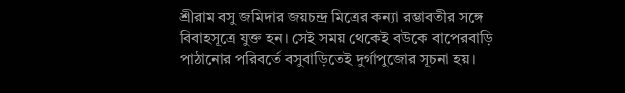শ্রীরাম বসু জমিদার জয়চন্দ্র মিত্রের কন্যা রম্ভাবতীর সঙ্গে বিবাহসূত্রে যুক্ত হন। সেই সময় থেকেই বউকে বাপেরবাড়ি পাঠানোর পরিবর্তে বসুবাড়িতেই দুর্গাপুজোর সূচনা হয়।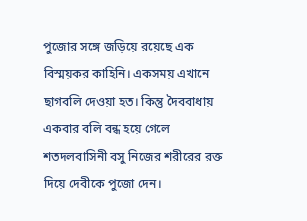পুজোর সঙ্গে জড়িয়ে রয়েছে এক বিস্ময়কর কাহিনি। একসময় এখানে ছাগবলি দেওয়া হত। কিন্তু দৈববাধায় একবার বলি বন্ধ হয়ে গেলে শতদলবাসিনী বসু নিজের শরীরের রক্ত দিয়ে দেবীকে পুজো দেন।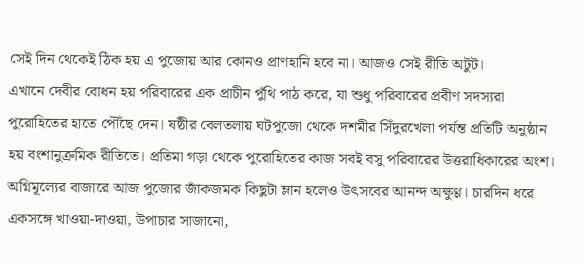সেই দিন থেকেই ঠিক হয় এ পুজোয় আর কোনও প্রাণহানি হবে না। আজও সেই রীতি অটুট।
এখানে দেবীর বোধন হয় পরিবারের এক প্রাচীন পুঁথি পাঠ করে, যা শুধু পরিবারের প্রবীণ সদস্যরা পুরোহিতের হাতে পৌঁছে দেন। ষষ্ঠীর বেলতলায় ঘটপুজো থেকে দশমীর সিঁদুরখেলা পর্যন্ত প্রতিটি অনুষ্ঠান হয় বংশানুক্রমিক রীতিতে। প্রতিমা গড়া থেকে পুরোহিতের কাজ সবই বসু পরিবারের উত্তরাধিকারের অংশ।
অগ্নিমূল্যের বাজারে আজ পুজোর জাঁকজমক কিছুটা ম্লান হলেও উৎসবের আনন্দ অক্ষুণ্ণ। চারদিন ধরে একসঙ্গে খাওয়া-দাওয়া, উপাচার সাজানো,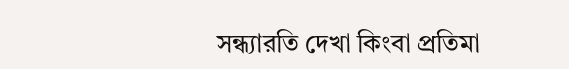সন্ধ্যারতি দেখা কিংবা প্রতিমা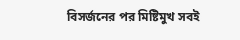বিসর্জনের পর মিষ্টিমুখ সবই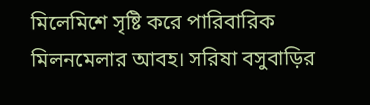মিলেমিশে সৃষ্টি করে পারিবারিক মিলনমেলার আবহ। সরিষা বসুবাড়ির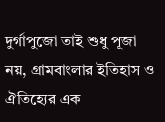দুর্গাপুজো তাই শুধু পূজা নয়, গ্রামবাংলার ইতিহাস ও ঐতিহ্যের এক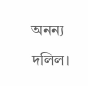অনন্য দলিল।